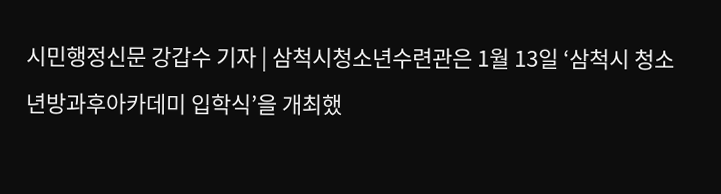시민행정신문 강갑수 기자 | 삼척시청소년수련관은 1월 13일 ‘삼척시 청소년방과후아카데미 입학식’을 개최했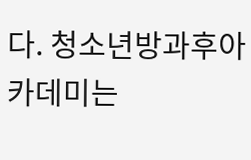다. 청소년방과후아카데미는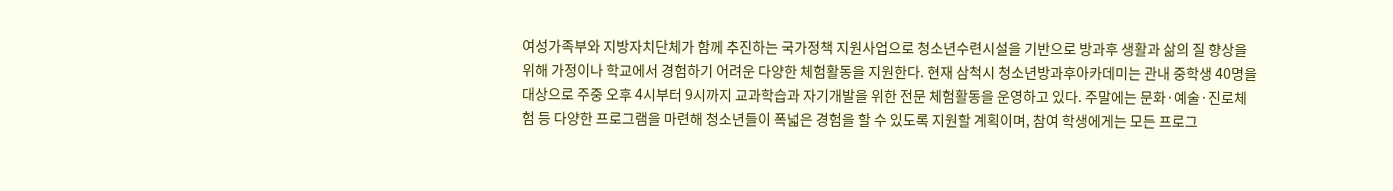여성가족부와 지방자치단체가 함께 추진하는 국가정책 지원사업으로 청소년수련시설을 기반으로 방과후 생활과 삶의 질 향상을 위해 가정이나 학교에서 경험하기 어려운 다양한 체험활동을 지원한다. 현재 삼척시 청소년방과후아카데미는 관내 중학생 40명을 대상으로 주중 오후 4시부터 9시까지 교과학습과 자기개발을 위한 전문 체험활동을 운영하고 있다. 주말에는 문화·예술·진로체험 등 다양한 프로그램을 마련해 청소년들이 폭넓은 경험을 할 수 있도록 지원할 계획이며, 참여 학생에게는 모든 프로그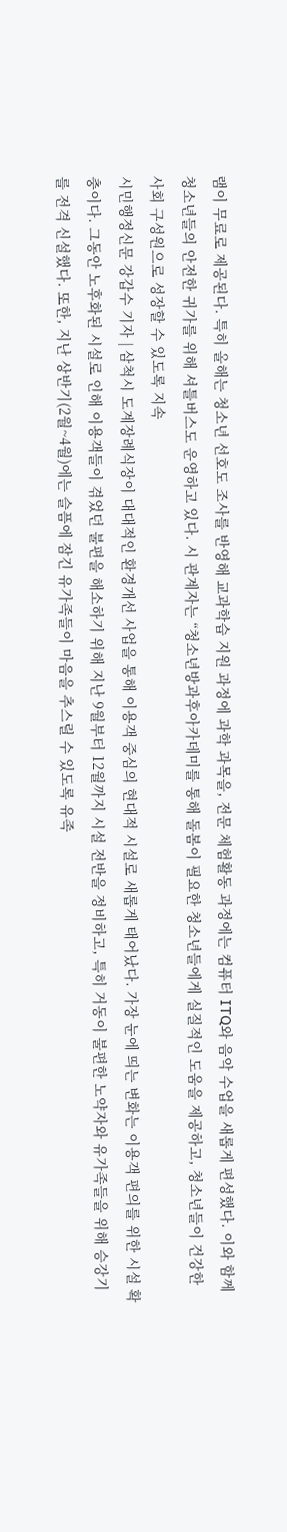램이 무료로 제공된다. 특히 올해는 청소년 선호도 조사를 반영해 교과학습 지원 과정에 과학 과목을, 전문 체험활동 과정에는 컴퓨터 ITQ와 음악 수업을 새롭게 편성했다. 이와 함께 청소년들의 안전한 귀가를 위해 셔틀버스도 운영하고 있다. 시 관계자는 “청소년방과후아카데미를 통해 돌봄이 필요한 청소년들에게 실질적인 도움을 제공하고, 청소년들이 건강한 사회 구성원으로 성장할 수 있도록 지속
시민행정신문 강갑수 기자 | 삼척시 도계장례식장이 대대적인 환경개선 사업을 통해 이용객 중심의 현대적 시설로 새롭게 태어났다. 가장 눈에 띄는 변화는 이용객 편의를 위한 시설 확충이다. 그동안 노후화된 시설로 인해 이용객들이 겪었던 불편을 해소하기 위해 지난 9월부터 12월까지 시설 전반을 정비하고, 특히 거동이 불편한 노약자와 유가족들을 위해 승강기를 전격 신설했다. 또한, 지난 상반기(2월~4월)에는 슬픔에 잠긴 유가족들이 마음을 추스릴 수 있도록 유족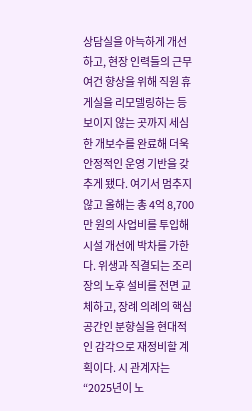상담실을 아늑하게 개선하고, 현장 인력들의 근무 여건 향상을 위해 직원 휴게실을 리모델링하는 등 보이지 않는 곳까지 세심한 개보수를 완료해 더욱 안정적인 운영 기반을 갖추게 됐다. 여기서 멈추지 않고 올해는 총 4억 8,700만 원의 사업비를 투입해 시설 개선에 박차를 가한다. 위생과 직결되는 조리장의 노후 설비를 전면 교체하고, 장례 의례의 핵심 공간인 분향실을 현대적인 감각으로 재정비할 계획이다. 시 관계자는 “2025년이 노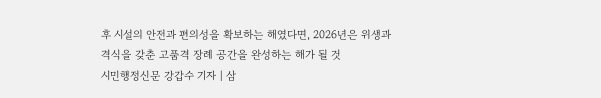후 시설의 안전과 편의성을 확보하는 해였다면, 2026년은 위생과 격식을 갖춘 고품격 장례 공간을 완성하는 해가 될 것
시민행정신문 강갑수 기자 | 삼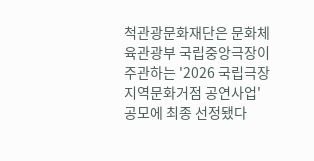척관광문화재단은 문화체육관광부 국립중앙극장이 주관하는 '2026 국립극장 지역문화거점 공연사업' 공모에 최종 선정됐다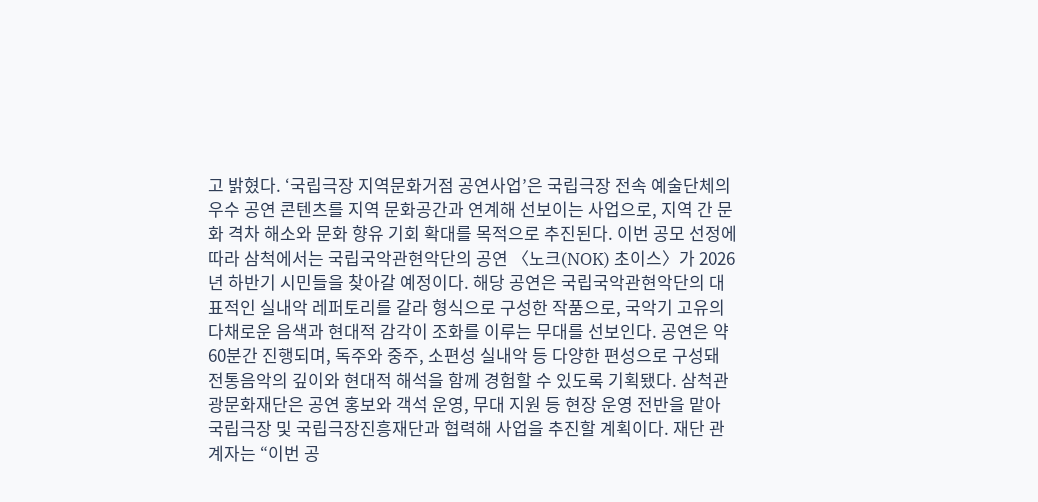고 밝혔다. ‘국립극장 지역문화거점 공연사업’은 국립극장 전속 예술단체의 우수 공연 콘텐츠를 지역 문화공간과 연계해 선보이는 사업으로, 지역 간 문화 격차 해소와 문화 향유 기회 확대를 목적으로 추진된다. 이번 공모 선정에 따라 삼척에서는 국립국악관현악단의 공연 〈노크(NOK) 초이스〉가 2026년 하반기 시민들을 찾아갈 예정이다. 해당 공연은 국립국악관현악단의 대표적인 실내악 레퍼토리를 갈라 형식으로 구성한 작품으로, 국악기 고유의 다채로운 음색과 현대적 감각이 조화를 이루는 무대를 선보인다. 공연은 약 60분간 진행되며, 독주와 중주, 소편성 실내악 등 다양한 편성으로 구성돼 전통음악의 깊이와 현대적 해석을 함께 경험할 수 있도록 기획됐다. 삼척관광문화재단은 공연 홍보와 객석 운영, 무대 지원 등 현장 운영 전반을 맡아 국립극장 및 국립극장진흥재단과 협력해 사업을 추진할 계획이다. 재단 관계자는 “이번 공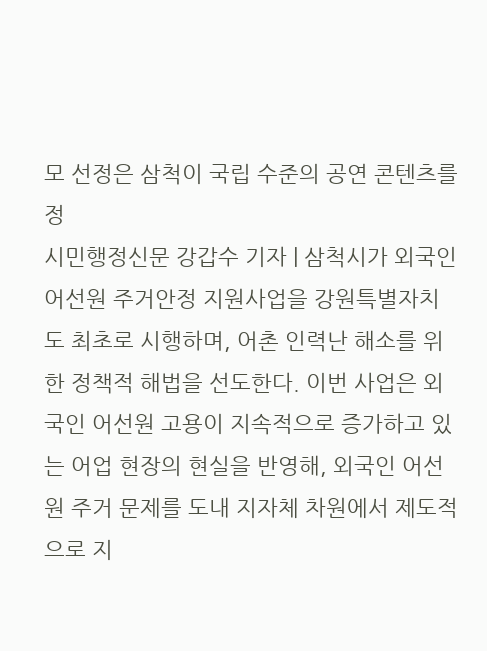모 선정은 삼척이 국립 수준의 공연 콘텐츠를 정
시민행정신문 강갑수 기자 | 삼척시가 외국인 어선원 주거안정 지원사업을 강원특별자치도 최초로 시행하며, 어촌 인력난 해소를 위한 정책적 해법을 선도한다. 이번 사업은 외국인 어선원 고용이 지속적으로 증가하고 있는 어업 현장의 현실을 반영해, 외국인 어선원 주거 문제를 도내 지자체 차원에서 제도적으로 지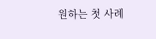원하는 첫 사례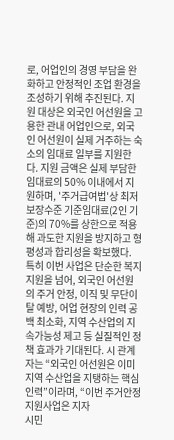로, 어업인의 경영 부담을 완화하고 안정적인 조업 환경을 조성하기 위해 추진된다. 지원 대상은 외국인 어선원을 고용한 관내 어업인으로, 외국인 어선원이 실제 거주하는 숙소의 임대료 일부를 지원한다. 지원 금액은 실제 부담한 임대료의 50% 이내에서 지원하며, '주거급여법'상 최저보장수준 기준임대료(2인 기준)의 70%를 상한으로 적용해 과도한 지원을 방지하고 형평성과 합리성을 확보했다. 특히 이번 사업은 단순한 복지 지원을 넘어, 외국인 어선원의 주거 안정, 이직 및 무단이탈 예방, 어업 현장의 인력 공백 최소화, 지역 수산업의 지속가능성 제고 등 실질적인 정책 효과가 기대된다. 시 관계자는 “외국인 어선원은 이미 지역 수산업을 지탱하는 핵심 인력”이라며, “이번 주거안정 지원사업은 지자
시민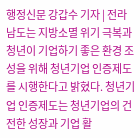행정신문 강갑수 기자 | 전라남도는 지방소멸 위기 극복과 청년이 기업하기 좋은 환경 조성을 위해 청년기업 인증제도를 시행한다고 밝혔다. 청년기업 인증제도는 청년기업의 건전한 성장과 기업 활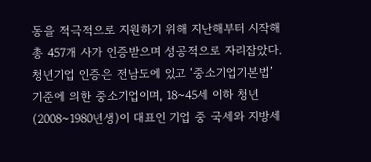동을 적극적으로 지원하기 위해 지난해부터 시작해 총 457개 사가 인증받으며 성공적으로 자리잡았다. 청년기업 인증은 전남도에 있고 ‘중소기업기본법’ 기준에 의한 중소기업이며, 18~45세 이하 청년(2008~1980년생)이 대표인 기업 중 국세와 지방세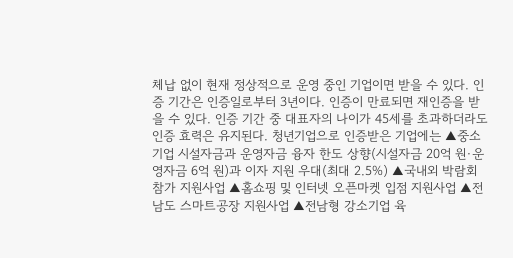체납 없이 현재 정상적으로 운영 중인 기업이면 받을 수 있다. 인증 기간은 인증일로부터 3년이다. 인증이 만료되면 재인증을 받을 수 있다. 인증 기간 중 대표자의 나이가 45세를 초과하더라도 인증 효력은 유지된다. 청년기업으로 인증받은 기업에는 ▲중소기업 시설자금과 운영자금 융자 한도 상향(시설자금 20억 원·운영자금 6억 원)과 이자 지원 우대(최대 2.5%) ▲국내외 박람회 참가 지원사업 ▲홈쇼핑 및 인터넷 오픈마켓 입점 지원사업 ▲전남도 스마트공장 지원사업 ▲전남형 강소기업 육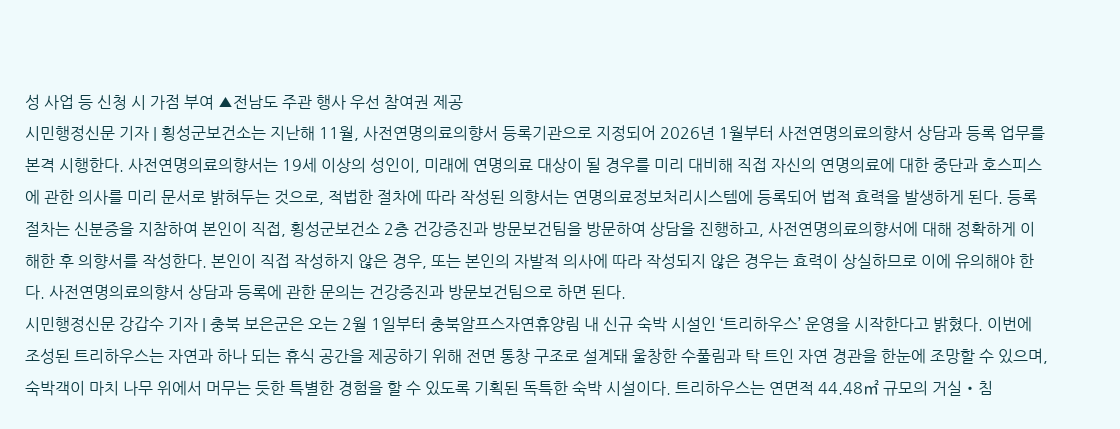성 사업 등 신청 시 가점 부여 ▲전남도 주관 행사 우선 참여권 제공
시민행정신문 기자 | 횡성군보건소는 지난해 11월, 사전연명의료의향서 등록기관으로 지정되어 2026년 1월부터 사전연명의료의향서 상담과 등록 업무를 본격 시행한다. 사전연명의료의향서는 19세 이상의 성인이, 미래에 연명의료 대상이 될 경우를 미리 대비해 직접 자신의 연명의료에 대한 중단과 호스피스에 관한 의사를 미리 문서로 밝혀두는 것으로, 적법한 절차에 따라 작성된 의향서는 연명의료정보처리시스템에 등록되어 법적 효력을 발생하게 된다. 등록 절차는 신분증을 지참하여 본인이 직접, 횡성군보건소 2층 건강증진과 방문보건팀을 방문하여 상담을 진행하고, 사전연명의료의향서에 대해 정확하게 이해한 후 의향서를 작성한다. 본인이 직접 작성하지 않은 경우, 또는 본인의 자발적 의사에 따라 작성되지 않은 경우는 효력이 상실하므로 이에 유의해야 한다. 사전연명의료의향서 상담과 등록에 관한 문의는 건강증진과 방문보건팀으로 하면 된다.
시민행정신문 강갑수 기자 | 충북 보은군은 오는 2월 1일부터 충북알프스자연휴양림 내 신규 숙박 시설인 ‘트리하우스’ 운영을 시작한다고 밝혔다. 이번에 조성된 트리하우스는 자연과 하나 되는 휴식 공간을 제공하기 위해 전면 통창 구조로 설계돼 울창한 수풀림과 탁 트인 자연 경관을 한눈에 조망할 수 있으며, 숙박객이 마치 나무 위에서 머무는 듯한 특별한 경험을 할 수 있도록 기획된 독특한 숙박 시설이다. 트리하우스는 연면적 44.48㎡ 규모의 거실‧침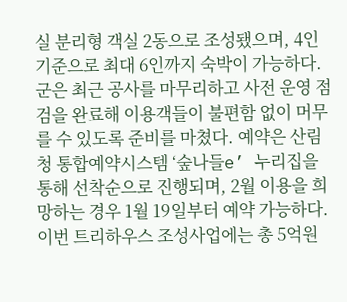실 분리형 객실 2동으로 조성됐으며, 4인 기준으로 최대 6인까지 숙박이 가능하다. 군은 최근 공사를 마무리하고 사전 운영 점검을 완료해 이용객들이 불편함 없이 머무를 수 있도록 준비를 마쳤다. 예약은 산림청 통합예약시스템 ‘숲나들e’ 누리집을 통해 선착순으로 진행되며, 2월 이용을 희망하는 경우 1월 19일부터 예약 가능하다. 이번 트리하우스 조성사업에는 총 5억원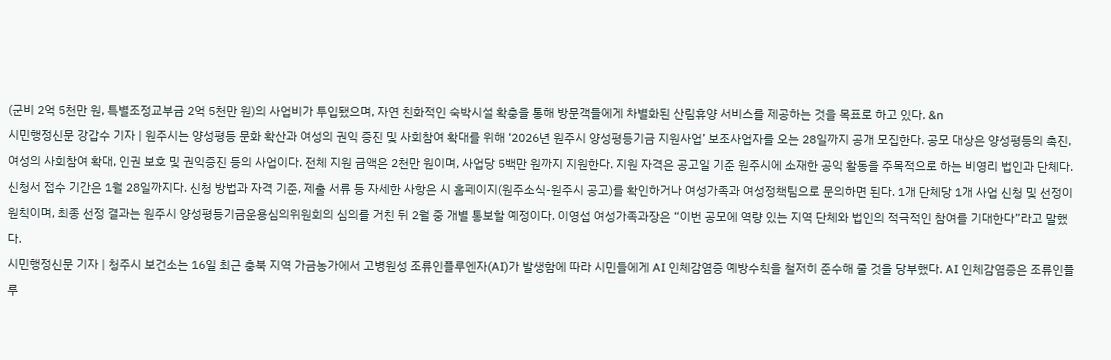(군비 2억 5천만 원, 특별조정교부금 2억 5천만 원)의 사업비가 투입됐으며, 자연 친화적인 숙박시설 확충을 통해 방문객들에게 차별화된 산림휴양 서비스를 제공하는 것을 목표로 하고 있다. &n
시민행정신문 강갑수 기자 | 원주시는 양성평등 문화 확산과 여성의 권익 증진 및 사회참여 확대를 위해 ‘2026년 원주시 양성평등기금 지원사업’ 보조사업자를 오는 28일까지 공개 모집한다. 공모 대상은 양성평등의 촉진, 여성의 사회참여 확대, 인권 보호 및 권익증진 등의 사업이다. 전체 지원 금액은 2천만 원이며, 사업당 5백만 원까지 지원한다. 지원 자격은 공고일 기준 원주시에 소재한 공익 활동을 주목적으로 하는 비영리 법인과 단체다. 신청서 접수 기간은 1월 28일까지다. 신청 방법과 자격 기준, 제출 서류 등 자세한 사항은 시 홈페이지(원주소식-원주시 공고)를 확인하거나 여성가족과 여성정책팀으로 문의하면 된다. 1개 단체당 1개 사업 신청 및 선정이 원칙이며, 최종 선정 결과는 원주시 양성평등기금운용심의위원회의 심의를 거친 뒤 2월 중 개별 통보할 예정이다. 이영섭 여성가족과장은 “이번 공모에 역량 있는 지역 단체와 법인의 적극적인 참여를 기대한다”라고 말했다.
시민행정신문 기자 | 청주시 보건소는 16일 최근 충북 지역 가금농가에서 고병원성 조류인플루엔자(AI)가 발생함에 따라 시민들에게 AI 인체감염증 예방수칙을 철저히 준수해 줄 것을 당부했다. AI 인체감염증은 조류인플루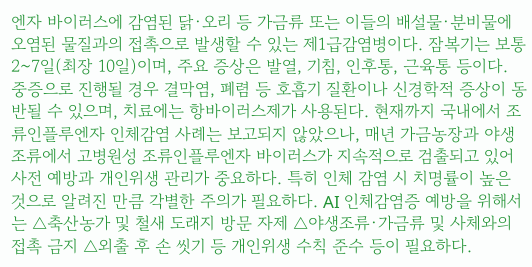엔자 바이러스에 감염된 닭·오리 등 가금류 또는 이들의 배설물·분비물에 오염된 물질과의 접촉으로 발생할 수 있는 제1급감염병이다. 잠복기는 보통 2~7일(최장 10일)이며, 주요 증상은 발열, 기침, 인후통, 근육통 등이다. 중증으로 진행될 경우 결막염, 폐렴 등 호흡기 질환이나 신경학적 증상이 동반될 수 있으며, 치료에는 항바이러스제가 사용된다. 현재까지 국내에서 조류인플루엔자 인체감염 사례는 보고되지 않았으나, 매년 가금농장과 야생조류에서 고병원성 조류인플루엔자 바이러스가 지속적으로 검출되고 있어 사전 예방과 개인위생 관리가 중요하다. 특히 인체 감염 시 치명률이 높은 것으로 알려진 만큼 각별한 주의가 필요하다. AI 인체감염증 예방을 위해서는 △축산농가 및 철새 도래지 방문 자제 △야생조류·가금류 및 사체와의 접촉 금지 △외출 후 손 씻기 등 개인위생 수칙 준수 등이 필요하다.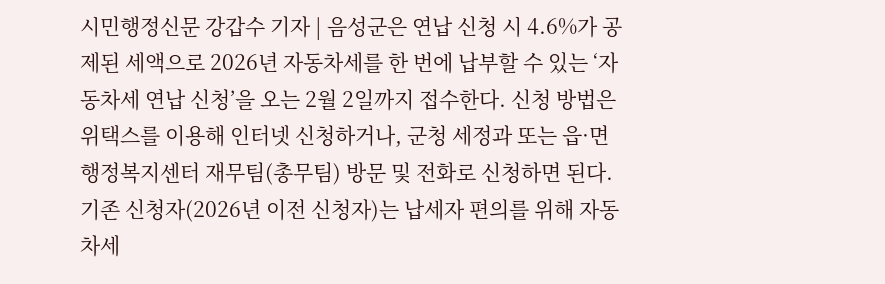시민행정신문 강갑수 기자 | 음성군은 연납 신청 시 4.6%가 공제된 세액으로 2026년 자동차세를 한 번에 납부할 수 있는 ‘자동차세 연납 신청’을 오는 2월 2일까지 접수한다. 신청 방법은 위택스를 이용해 인터넷 신청하거나, 군청 세정과 또는 읍·면 행정복지센터 재무팀(총무팀) 방문 및 전화로 신청하면 된다. 기존 신청자(2026년 이전 신청자)는 납세자 편의를 위해 자동차세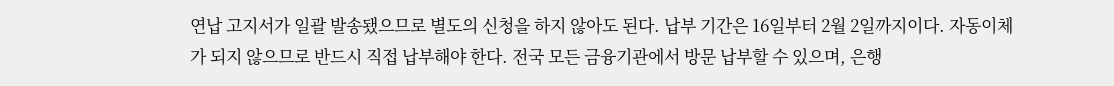연납 고지서가 일괄 발송됐으므로 별도의 신청을 하지 않아도 된다. 납부 기간은 16일부터 2월 2일까지이다. 자동이체가 되지 않으므로 반드시 직접 납부해야 한다. 전국 모든 금융기관에서 방문 납부할 수 있으며, 은행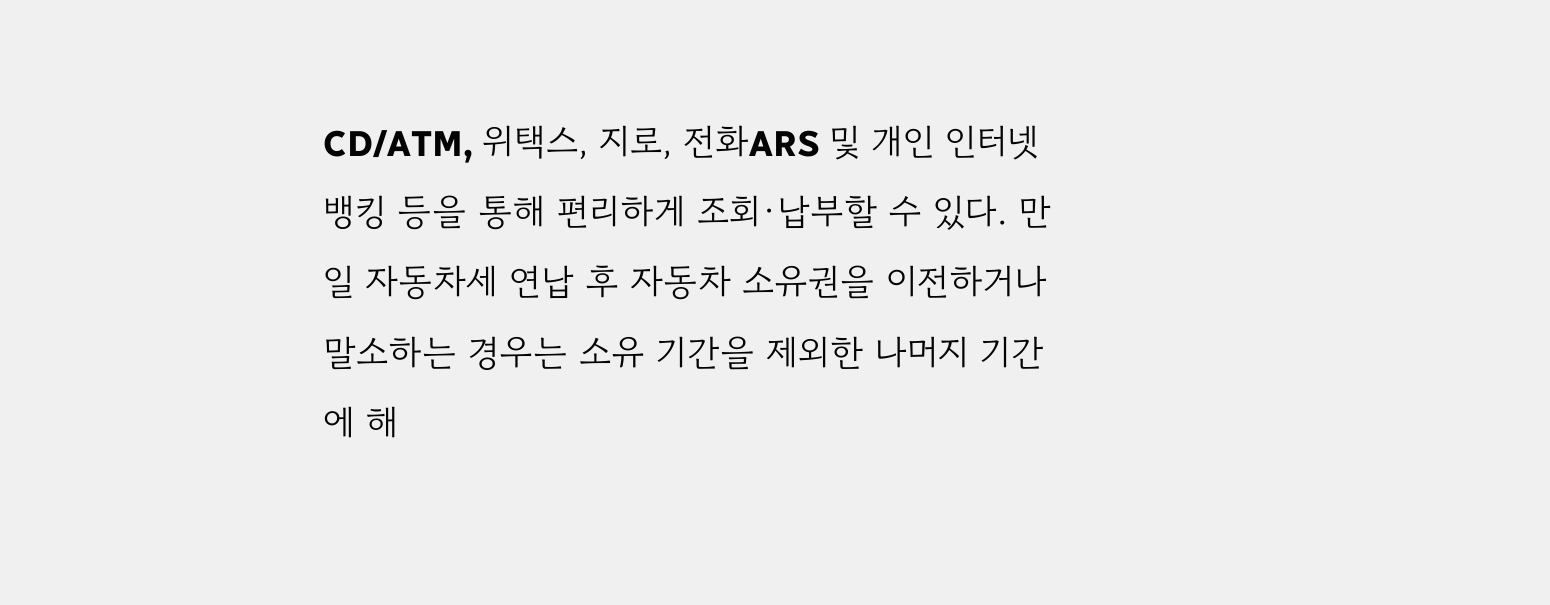CD/ATM, 위택스, 지로, 전화ARS 및 개인 인터넷뱅킹 등을 통해 편리하게 조회·납부할 수 있다. 만일 자동차세 연납 후 자동차 소유권을 이전하거나 말소하는 경우는 소유 기간을 제외한 나머지 기간에 해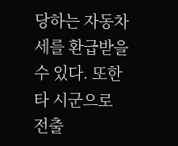당하는 자동차세를 환급받을 수 있다. 또한 타 시군으로 전출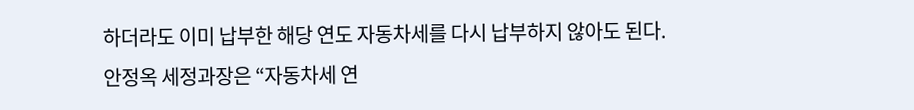하더라도 이미 납부한 해당 연도 자동차세를 다시 납부하지 않아도 된다. 안정옥 세정과장은 “자동차세 연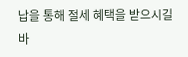납을 통해 절세 혜택을 받으시길 바